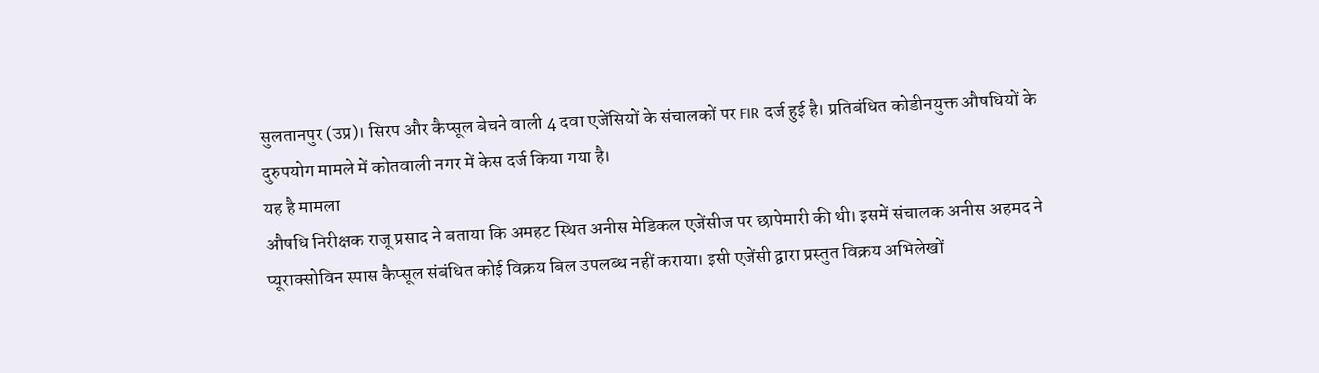सुलतानपुर (उप्र)। सिरप और कैप्सूल बेचने वाली 4 दवा एजेंसियों के संचालकों पर FIR दर्ज हुई है। प्रतिबंधित कोडीनयुक्त औषधियों के दुरुपयोग मामले में कोतवाली नगर में केस दर्ज किया गया है।
यह है मामला
औषधि निरीक्षक राजू प्रसाद ने बताया कि अमहट स्थित अनीस मेडिकल एजेंसीज पर छापेमारी की थी। इसमें संचालक अनीस अहमद ने प्यूराक्सोविन स्पास कैप्सूल संबंधित कोई विक्रय बिल उपलब्ध नहीं कराया। इसी एजेंसी द्वारा प्रस्तुत विक्रय अभिलेखों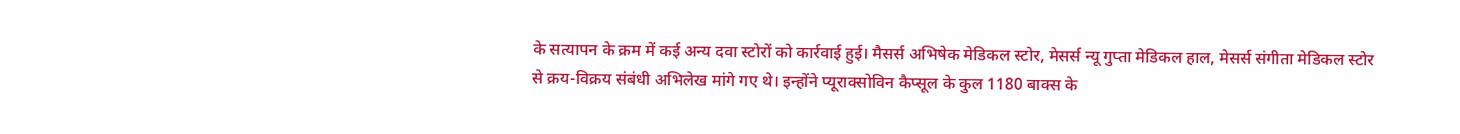के सत्यापन के क्रम में कई अन्य दवा स्टोरों को कार्रवाई हुई। मैसर्स अभिषेक मेडिकल स्टोर, मेसर्स न्यू गुप्ता मेडिकल हाल, मेसर्स संगीता मेडिकल स्टोर से क्रय-विक्रय संबंधी अभिलेख मांगे गए थे। इन्होंने प्यूराक्सोविन कैप्सूल के कुल 1180 बाक्स के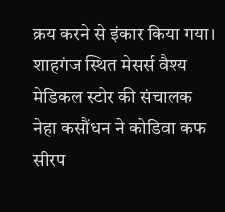क्रय करने से इंकार किया गया।
शाहगंज स्थित मेसर्स वैश्य मेडिकल स्टोर की संचालक नेहा कसौंधन ने कोडिवा कफ सीरप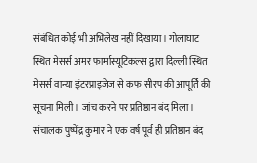संबंधित कोई भी अभिलेख नहीं दिखाया। गोलाघाट स्थित मेसर्स अमर फार्मास्यूटिकल्स द्वारा दिल्ली स्थित मेसर्स वान्या इंटरप्राइजेज से कफ सीरप की आपूर्ति की सूचना मिली। जांच करने पर प्रतिष्ठान बंद मिला।
संचालक पुष्पेंद्र कुमार ने एक वर्ष पूर्व ही प्रतिष्ठान बंद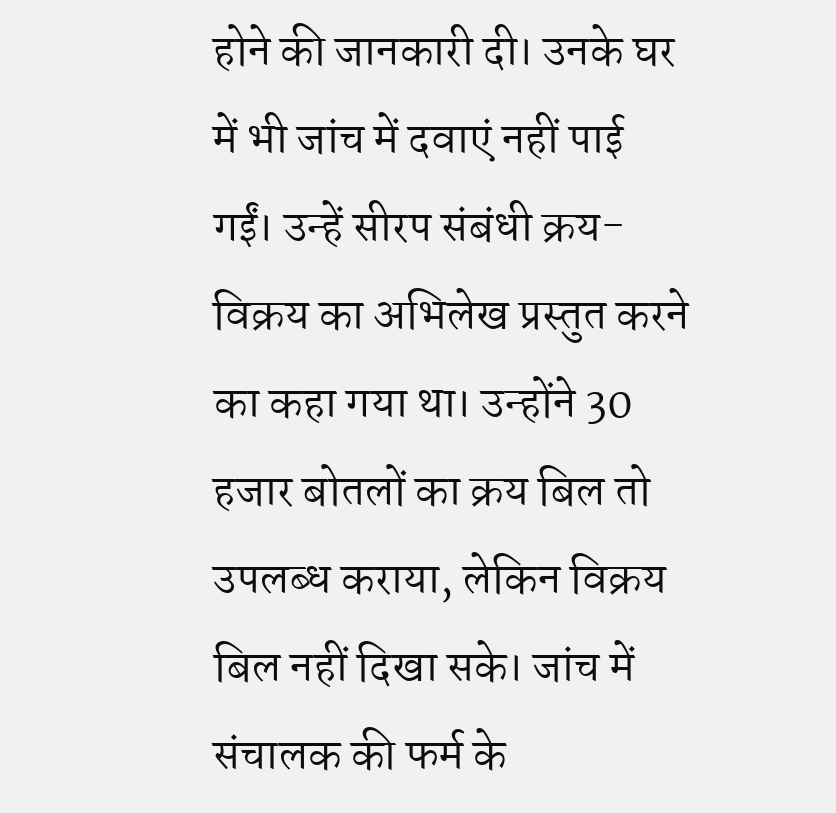होने की जानकारी दी। उनके घर में भी जांच में दवाएं नहीं पाई गईं। उन्हें सीरप संबंधी क्रय-विक्रय का अभिलेख प्रस्तुत करने का कहा गया था। उन्होंने 30 हजार बोतलों का क्रय बिल तो उपलब्ध कराया, लेकिन विक्रय बिल नहीं दिखा सके। जांच में संचालक की फर्म के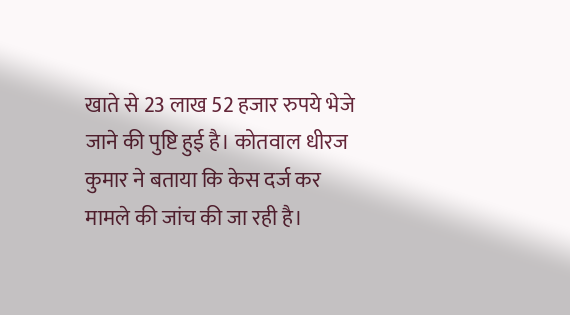खाते से 23 लाख 52 हजार रुपये भेजे जाने की पुष्टि हुई है। कोतवाल धीरज कुमार ने बताया कि केस दर्ज कर मामले की जांच की जा रही है।